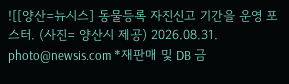![[양산=뉴시스] 동물등록 자진신고 기간을 운영 포스터. (사진= 양산시 제공) 2026.08.31. photo@newsis.com *재판매 및 DB 금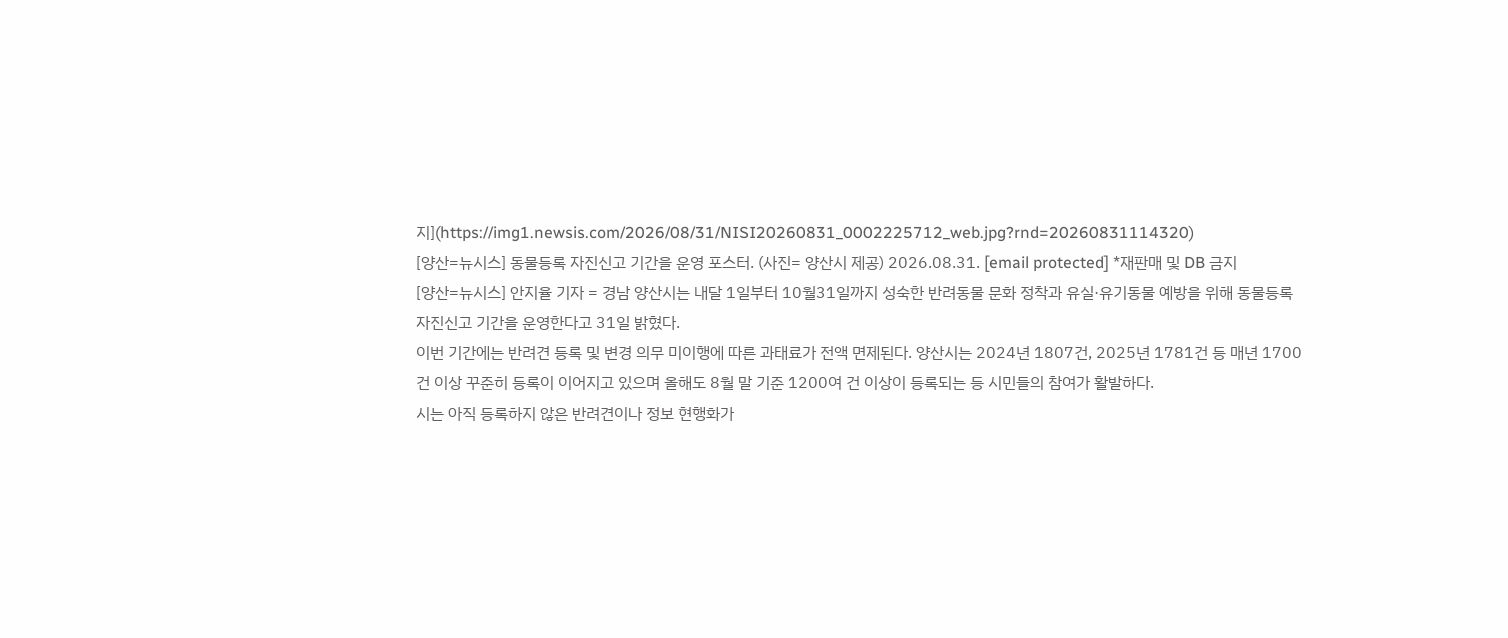지](https://img1.newsis.com/2026/08/31/NISI20260831_0002225712_web.jpg?rnd=20260831114320)
[양산=뉴시스] 동물등록 자진신고 기간을 운영 포스터. (사진= 양산시 제공) 2026.08.31. [email protected] *재판매 및 DB 금지
[양산=뉴시스] 안지율 기자 = 경남 양산시는 내달 1일부터 10월31일까지 성숙한 반려동물 문화 정착과 유실·유기동물 예방을 위해 동물등록 자진신고 기간을 운영한다고 31일 밝혔다.
이번 기간에는 반려견 등록 및 변경 의무 미이행에 따른 과태료가 전액 면제된다. 양산시는 2024년 1807건, 2025년 1781건 등 매년 1700건 이상 꾸준히 등록이 이어지고 있으며 올해도 8월 말 기준 1200여 건 이상이 등록되는 등 시민들의 참여가 활발하다.
시는 아직 등록하지 않은 반려견이나 정보 현행화가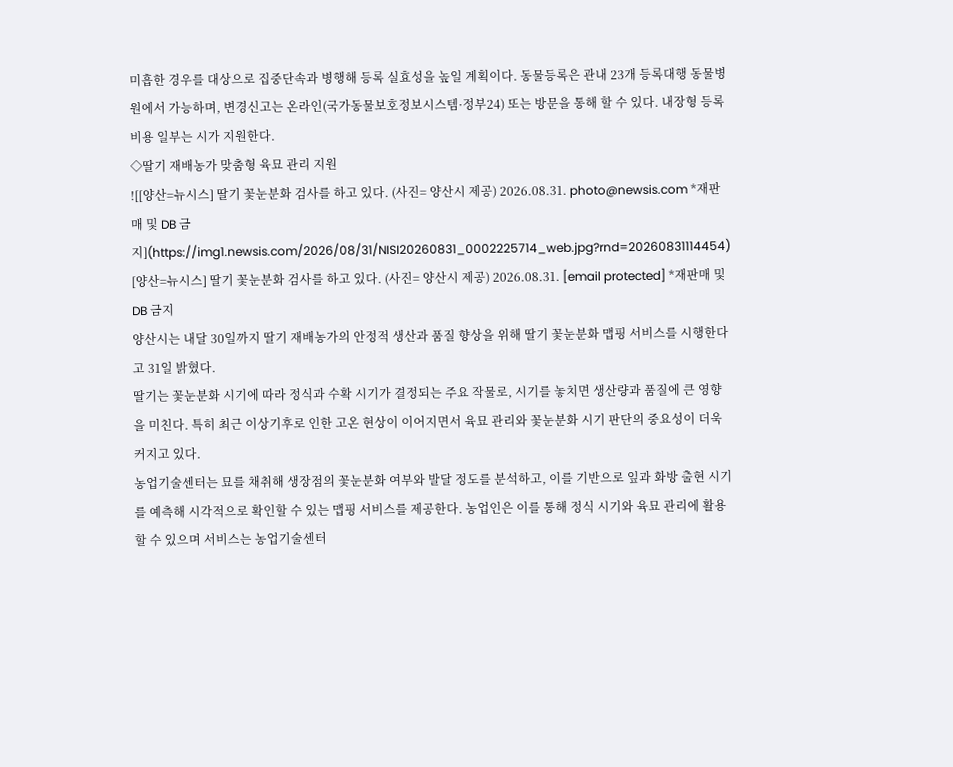미흡한 경우를 대상으로 집중단속과 병행해 등록 실효성을 높일 계획이다. 동물등록은 관내 23개 등록대행 동물병원에서 가능하며, 변경신고는 온라인(국가동물보호정보시스템·정부24) 또는 방문을 통해 할 수 있다. 내장형 등록 비용 일부는 시가 지원한다.
◇딸기 재배농가 맞춤형 육묘 관리 지원
![[양산=뉴시스] 딸기 꽃눈분화 검사를 하고 있다. (사진= 양산시 제공) 2026.08.31. photo@newsis.com *재판매 및 DB 금지](https://img1.newsis.com/2026/08/31/NISI20260831_0002225714_web.jpg?rnd=20260831114454)
[양산=뉴시스] 딸기 꽃눈분화 검사를 하고 있다. (사진= 양산시 제공) 2026.08.31. [email protected] *재판매 및 DB 금지
양산시는 내달 30일까지 딸기 재배농가의 안정적 생산과 품질 향상을 위해 딸기 꽃눈분화 맵핑 서비스를 시행한다고 31일 밝혔다.
딸기는 꽃눈분화 시기에 따라 정식과 수확 시기가 결정되는 주요 작물로, 시기를 놓치면 생산량과 품질에 큰 영향을 미친다. 특히 최근 이상기후로 인한 고온 현상이 이어지면서 육묘 관리와 꽃눈분화 시기 판단의 중요성이 더욱 커지고 있다.
농업기술센터는 묘를 채취해 생장점의 꽃눈분화 여부와 발달 정도를 분석하고, 이를 기반으로 잎과 화방 출현 시기를 예측해 시각적으로 확인할 수 있는 맵핑 서비스를 제공한다. 농업인은 이를 통해 정식 시기와 육묘 관리에 활용할 수 있으며 서비스는 농업기술센터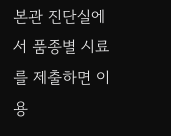본관 진단실에서 품종별 시료를 제출하면 이용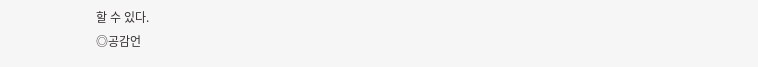할 수 있다.
◎공감언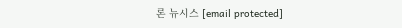론 뉴시스 [email protected]